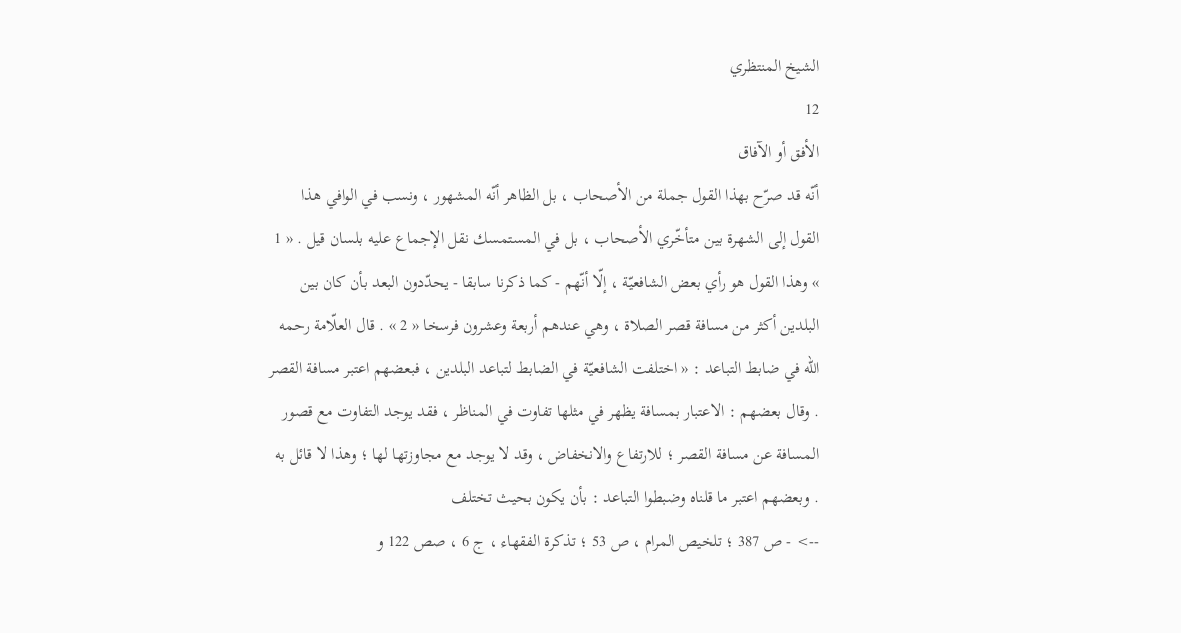الشيخ المنتظري
12
الأفق أو الآفاق
أنّه قد صرّح بهذا القول جملة من الأصحاب ، بل الظاهر أنّه المشهور ، ونسب في الوافي هذا القول إلى الشهرة بين متأخّري الأصحاب ، بل في المستمسك نقل الإجماع عليه بلسان قيل . « 1 » وهذا القول هو رأي بعض الشافعيّة ، إلّا أنّهم - كما ذكرنا سابقا - يحدّدون البعد بأن كان بين البلدين أكثر من مسافة قصر الصلاة ، وهي عندهم أربعة وعشرون فرسخا « 2 » . قال العلّامة رحمه اللّه في ضابط التباعد : « اختلفت الشافعيّة في الضابط لتباعد البلدين ، فبعضهم اعتبر مسافة القصر . وقال بعضهم : الاعتبار بمسافة يظهر في مثلها تفاوت في المناظر ، فقد يوجد التفاوت مع قصور المسافة عن مسافة القصر ؛ للارتفاع والانخفاض ، وقد لا يوجد مع مجاوزتها لها ؛ وهذا لا قائل به . وبعضهم اعتبر ما قلناه وضبطوا التباعد : بأن يكون بحيث تختلف
--> - ص 387 ؛ تلخيص المرام ، ص 53 ؛ تذكرة الفقهاء ، ج 6 ، صص 122 و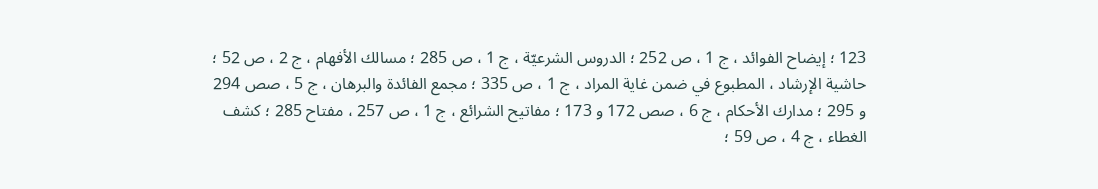123 ؛ إيضاح الفوائد ، ج 1 ، ص 252 ؛ الدروس الشرعيّة ، ج 1 ، ص 285 ؛ مسالك الأفهام ، ج 2 ، ص 52 ؛ حاشية الإرشاد ، المطبوع في ضمن غاية المراد ، ج 1 ، ص 335 ؛ مجمع الفائدة والبرهان ، ج 5 ، صص 294 و 295 ؛ مدارك الأحكام ، ج 6 ، صص 172 و 173 ؛ مفاتيح الشرائع ، ج 1 ، ص 257 ، مفتاح 285 ؛ كشف الغطاء ، ج 4 ، ص 59 ؛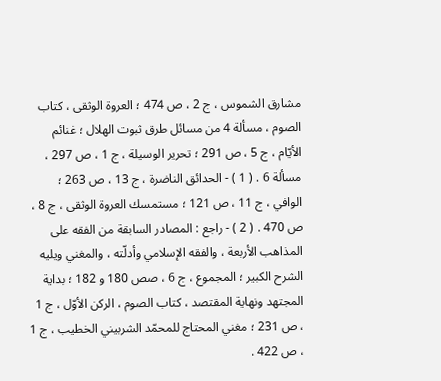مشارق الشموس ، ج 2 ، ص 474 ؛ العروة الوثقى ، كتاب الصوم ، مسألة 4 من مسائل طرق ثبوت الهلال ؛ غنائم الأيّام ، ج 5 ، ص 291 ؛ تحرير الوسيلة ، ج 1 ، ص 297 ، مسألة 6 . ( 1 ) - الحدائق الناضرة ، ج 13 ، ص 263 ؛ الوافي ، ج 11 ، ص 121 ؛ مستمسك العروة الوثقى ، ج 8 ، ص 470 . ( 2 ) - راجع : المصادر السابقة من الفقه على المذاهب الأربعة ، والفقه الإسلامي وأدلّته ، والمغني ويليه الشرح الكبير ؛ المجموع ، ج 6 ، صص 180 و 182 ؛ بداية المجتهد ونهاية المقتصد ، كتاب الصوم ، الركن الأوّل ، ج 1 ، ص 231 ؛ مغني المحتاج للمحمّد الشربيني الخطيب ، ج 1 ، ص 422 .